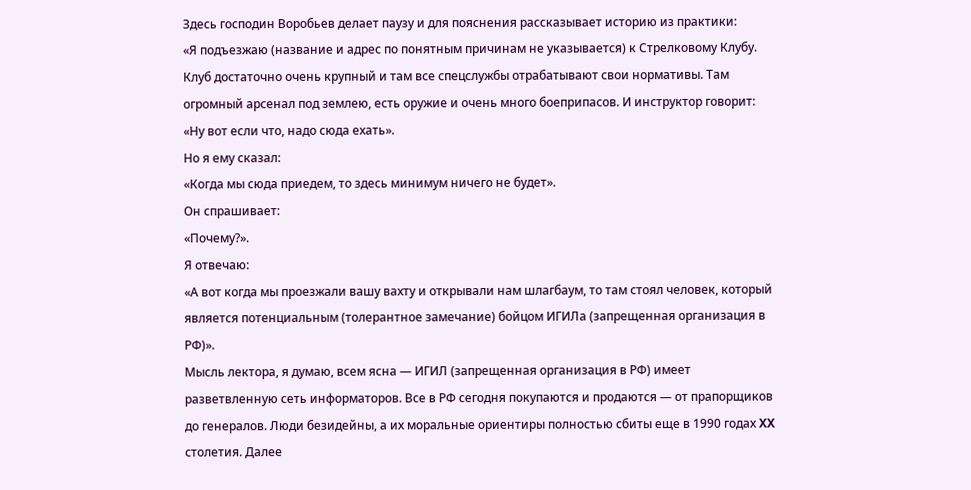Здесь господин Воробьев делает паузу и для пояснения рассказывает историю из практики:
«Я подъезжаю (название и адрес по понятным причинам не указывается) к Стрелковому Клубу. Клуб достаточно очень крупный и там все спецслужбы отрабатывают свои нормативы. Там огромный арсенал под землею, есть оружие и очень много боеприпасов. И инструктор говорит:
«Ну вот если что, надо сюда ехать».
Но я ему сказал:
«Когда мы сюда приедем, то здесь минимум ничего не будет».
Он спрашивает:
«Почему?».
Я отвечаю:
«А вот когда мы проезжали вашу вахту и открывали нам шлагбаум, то там стоял человек, который является потенциальным (толерантное замечание) бойцом ИГИЛа (запрещенная организация в РФ)».
Мысль лектора, я думаю, всем ясна — ИГИЛ (запрещенная организация в РФ) имеет разветвленную сеть информаторов. Все в РФ сегодня покупаются и продаются — от прапорщиков до генералов. Люди безидейны, а их моральные ориентиры полностью сбиты еще в 1990 годах XX столетия. Далее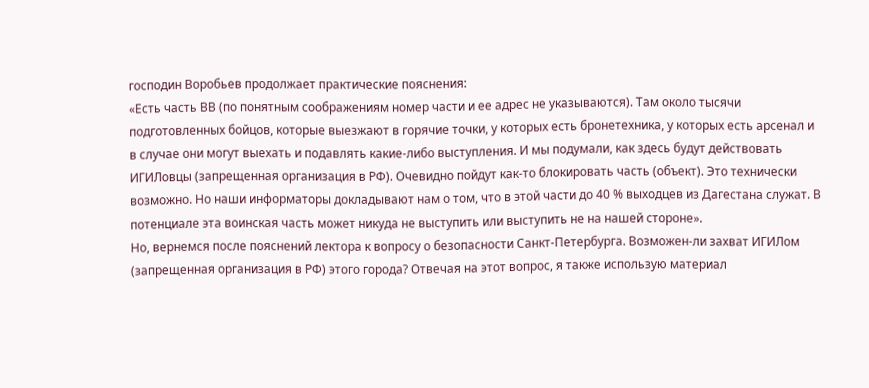господин Воробьев продолжает практические пояснения:
«Есть часть ВВ (по понятным соображениям номер части и ее адрес не указываются). Там около тысячи подготовленных бойцов, которые выезжают в горячие точки, у которых есть бронетехника, у которых есть арсенал и в случае они могут выехать и подавлять какие-либо выступления. И мы подумали, как здесь будут действовать ИГИЛовцы (запрещенная организация в РФ). Очевидно пойдут как-то блокировать часть (объект). Это технически возможно. Но наши информаторы докладывают нам о том, что в этой части до 40 % выходцев из Дагестана служат. В потенциале эта воинская часть может никуда не выступить или выступить не на нашей стороне».
Но, вернемся после пояснений лектора к вопросу о безопасности Санкт-Петербурга. Возможен-ли захват ИГИЛом (запрещенная организация в РФ) этого города? Отвечая на этот вопрос, я также использую материал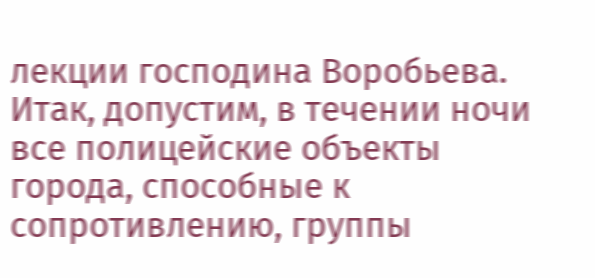лекции господина Воробьева. Итак, допустим, в течении ночи все полицейские объекты города, способные к сопротивлению, группы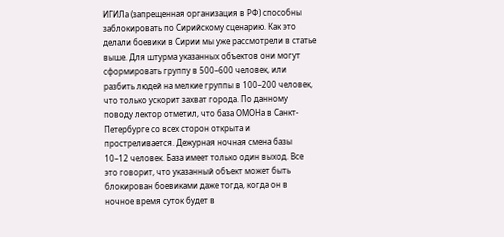ИГИЛа (запрещенная организация в РФ) способны заблокировать по Сирийскому сценарию. Как это делали боевики в Сирии мы уже рассмотрели в статье выше. Для штурма указанных объектов они могут сформировать группу в 500–600 человек, или разбить людей на мелкие группы в 100–200 человек, что только ускорит захват города. По данному поводу лектор отметил, что база ОМОНа в Санкт-Петербурге со всех сторон открыта и простреливается. Дежурная ночная смена базы 10–12 человек. База имеет только один выход. Все это говорит, что указанный объект может быть блокирован боевиками даже тогда, когда он в ночное время суток будет в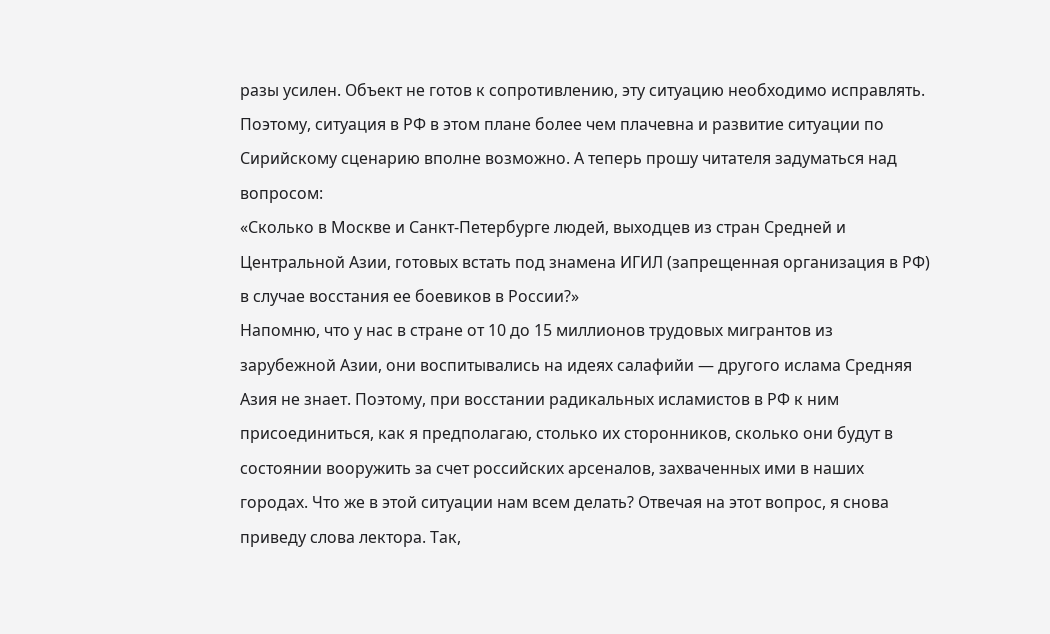разы усилен. Объект не готов к сопротивлению, эту ситуацию необходимо исправлять. Поэтому, ситуация в РФ в этом плане более чем плачевна и развитие ситуации по Сирийскому сценарию вполне возможно. А теперь прошу читателя задуматься над вопросом:
«Сколько в Москве и Санкт-Петербурге людей, выходцев из стран Средней и Центральной Азии, готовых встать под знамена ИГИЛ (запрещенная организация в РФ) в случае восстания ее боевиков в России?»
Напомню, что у нас в стране от 10 до 15 миллионов трудовых мигрантов из зарубежной Азии, они воспитывались на идеях салафийи — другого ислама Средняя Азия не знает. Поэтому, при восстании радикальных исламистов в РФ к ним присоединиться, как я предполагаю, столько их сторонников, сколько они будут в состоянии вооружить за счет российских арсеналов, захваченных ими в наших городах. Что же в этой ситуации нам всем делать? Отвечая на этот вопрос, я снова приведу слова лектора. Так,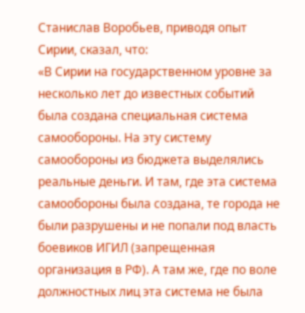Станислав Воробьев, приводя опыт Сирии, сказал, что:
«В Сирии на государственном уровне за несколько лет до известных событий была создана специальная система самообороны. На эту систему самообороны из бюджета выделялись реальные деньги. И там, где эта система самообороны была создана, те города не были разрушены и не попали под власть боевиков ИГИЛ (запрещенная организация в РФ). А там же, где по воле должностных лиц эта система не была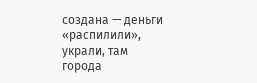создана — деньги «распилили», украли, там города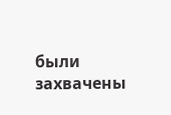были захвачены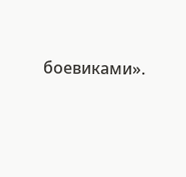боевиками».